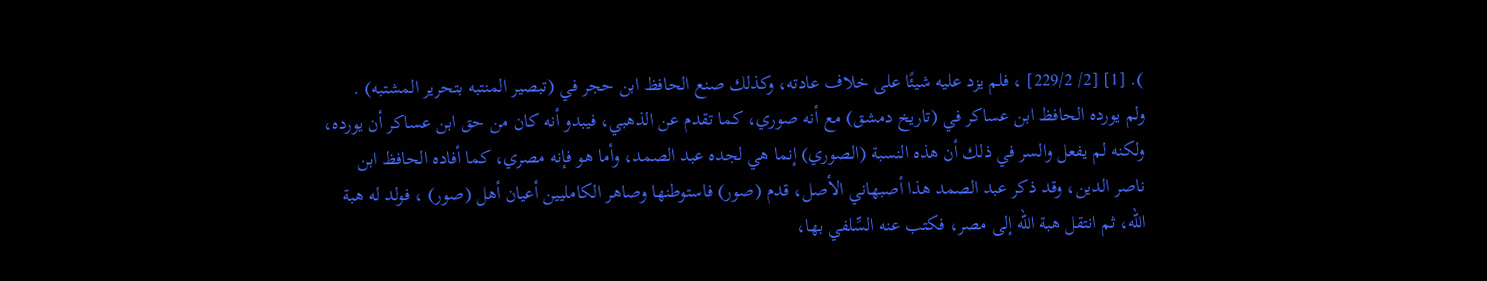). [1] [2/ 229/2] ، فلم يزد عليه شيئًا على خلاف عادته، وكذلك صنع الحافظ ابن حجر في (تبصير المنتبه بتحرير المشتبه) .
ولم يورده الحافظ ابن عساكر في (تاريخ دمشق) مع أنه صوري، كما تقدم عن الذهبي، فيبدو أنه كان من حق ابن عساكر أن يورده، ولكنه لم يفعل والسر في ذلك أن هذه النسبة (الصوري) إنما هي لجده عبد الصمد، وأما هو فإنه مصري، كما أفاده الحافظ ابن ناصر الدين، وقد ذكر عبد الصمد هذا أصبهاني الأصل، قدم (صور) فاستوطنها وصاهر الكامليين أعيان أهل (صور) ، فولد له هبة الله، ثم انتقل هبة الله إلى مصر، فكتب عنه السِّلفي بها،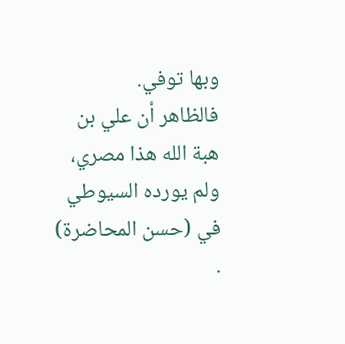وبها توفي.
فالظاهر أن علي بن هبة الله هذا مصري، ولم يورده السيوطي في (حسن المحاضرة) .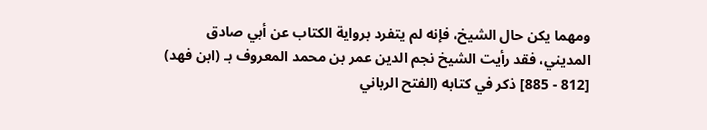ومهما يكن حال الشيخ، فإنه لم يتفرد برواية الكتاب عن أبي صادق المديني، فقد رأيت الشيخ نجم الدين عمر بن محمد المعروف بـ (ابن فهد) [812 - 885] ذكر في كتابه (الفتح الرباني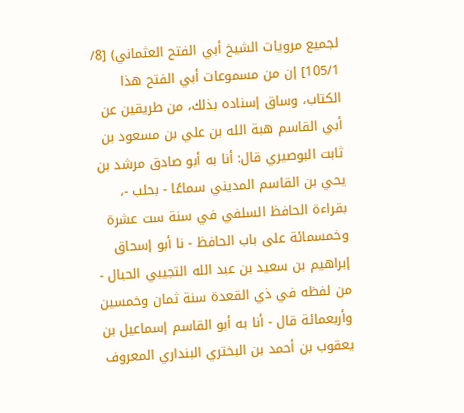لجميع مرويات الشيخ أبي الفتح العثماني) [8/ 105/1] إن من مسموعات أبي الفتح هذا الكتاب، وساق إسناده بذلك، من طريقين عن أبي القاسم هبة الله بن علي بن مسعود بن ثابت البوصيري قال: أنا به أبو صادق مرشد بن يحي بن القاسم المديني سماعًا - بحلب -، بقراءة الحافظ السلفي في سنة ست عشرة وخمسمائة على باب الحافظ - نا أبو إسحاق إبراهيم بن سعيد بن عبد الله التجيبي الحبال - من لفظه في ذي القعدة سنة ثمان وخمسين وأربعمائة قال - أنا به أبو القاسم إسماعيل بن يعقوب بن أحمد بن البختري البنداري المعروف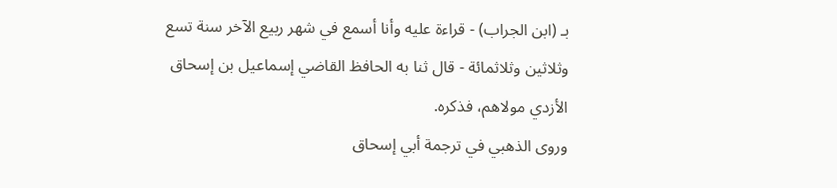بـ (ابن الجراب) - قراءة عليه وأنا أسمع في شهر ربيع الآخر سنة تسع وثلاثين وثلاثمائة - قال ثنا به الحافظ القاضي إسماعيل بن إسحاق الأزدي مولاهم، فذكره.
وروى الذهبي في ترجمة أبي إسحاق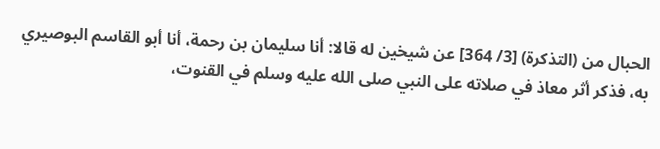الحبال من (التذكرة) [3/ 364] عن شيخين له قالا: أنا سليمان بن رحمة، أنا أبو القاسم البوصيري به، فذكر أثر معاذ في صلاته على النبي صلى الله عليه وسلم في القنوت،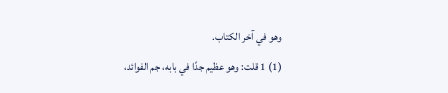وهو في آخر الكتاب.
(1) 1 قلت: وهو عظيم جدًا في بابه، جم الفوائد،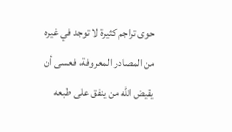حوى تراجم كثيرة لا توجد في غيره من المصادر المعروفة، فعسى أن يقيض الله من ينفق على طبعه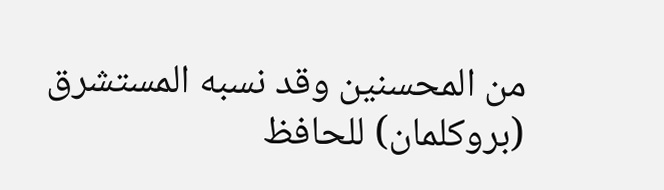من المحسنين وقد نسبه المستشرق (بروكلمان) للحافظ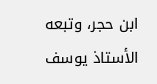ابن حجر، وتبعه الأستاذ يوسف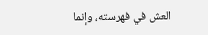العش في فهرسته، وإنما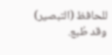للحافظ (التبصير) وقد طُبع.